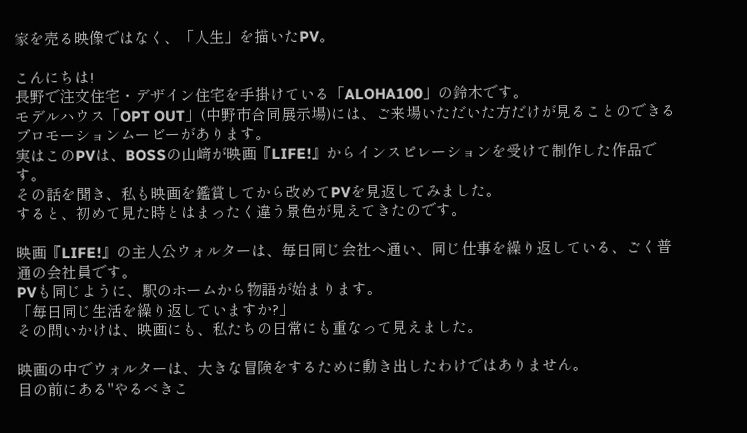家を売る映像ではなく、「人生」を描いたPV。

こんにちは!
長野で注文住宅・デザイン住宅を手掛けている「ALOHA100」の鈴木です。
モデルハウス「OPT OUT」(中野市合同展示場)には、ご来場いただいた方だけが見ることのできるプロモーションムービーがあります。
実はこのPVは、BOSSの山﨑が映画『LIFE!』からインスピレーションを受けて制作した作品です。
その話を聞き、私も映画を鑑賞してから改めてPVを見返してみました。
すると、初めて見た時とはまったく違う景色が見えてきたのです。

映画『LIFE!』の主人公ウォルターは、毎日同じ会社へ通い、同じ仕事を繰り返している、ごく普通の会社員です。
PVも同じように、駅のホームから物語が始まります。
「毎日同じ生活を繰り返していますか?」
その問いかけは、映画にも、私たちの日常にも重なって見えました。

映画の中でウォルターは、大きな冒険をするために動き出したわけではありません。
目の前にある"やるべきこ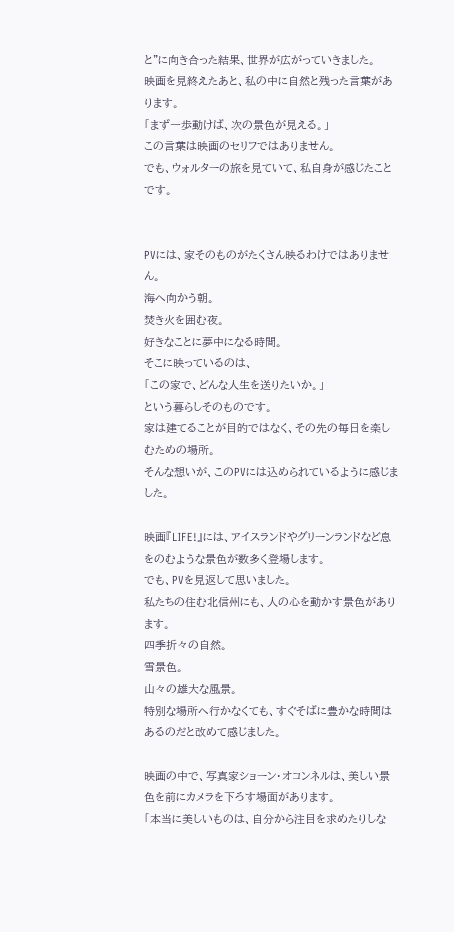と"に向き合った結果、世界が広がっていきました。
映画を見終えたあと、私の中に自然と残った言葉があります。
「まず一歩動けば、次の景色が見える。」
この言葉は映画のセリフではありません。
でも、ウォルターの旅を見ていて、私自身が感じたことです。


PVには、家そのものがたくさん映るわけではありません。
海へ向かう朝。
焚き火を囲む夜。
好きなことに夢中になる時間。
そこに映っているのは、
「この家で、どんな人生を送りたいか。」
という暮らしそのものです。
家は建てることが目的ではなく、その先の毎日を楽しむための場所。
そんな想いが、このPVには込められているように感じました。

映画『LIFE!』には、アイスランドやグリーンランドなど息をのむような景色が数多く登場します。
でも、PVを見返して思いました。
私たちの住む北信州にも、人の心を動かす景色があります。
四季折々の自然。
雪景色。
山々の雄大な風景。
特別な場所へ行かなくても、すぐそばに豊かな時間はあるのだと改めて感じました。

映画の中で、写真家ショーン・オコンネルは、美しい景色を前にカメラを下ろす場面があります。
「本当に美しいものは、自分から注目を求めたりしな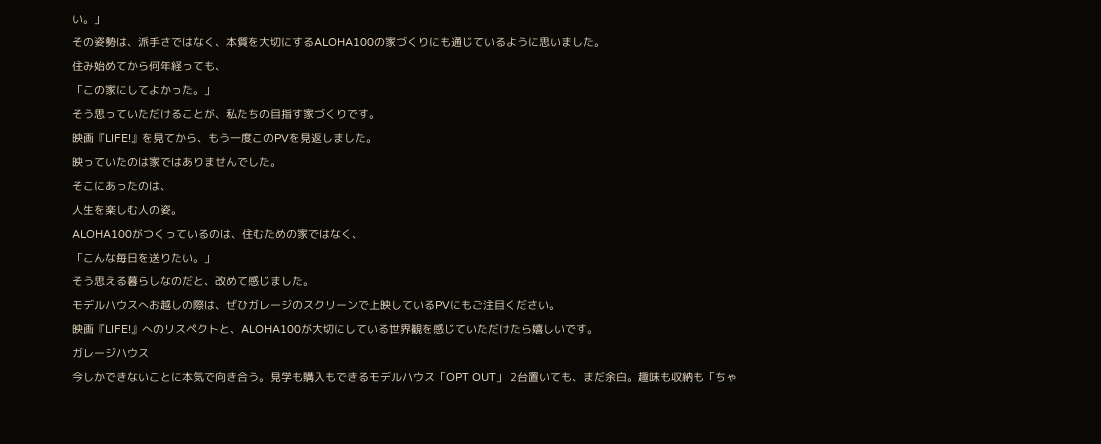い。」
その姿勢は、派手さではなく、本質を大切にするALOHA100の家づくりにも通じているように思いました。
住み始めてから何年経っても、
「この家にしてよかった。」
そう思っていただけることが、私たちの目指す家づくりです。
映画『LIFE!』を見てから、もう一度このPVを見返しました。
映っていたのは家ではありませんでした。
そこにあったのは、
人生を楽しむ人の姿。
ALOHA100がつくっているのは、住むための家ではなく、
「こんな毎日を送りたい。」
そう思える暮らしなのだと、改めて感じました。
モデルハウスへお越しの際は、ぜひガレージのスクリーンで上映しているPVにもご注目ください。
映画『LIFE!』へのリスペクトと、ALOHA100が大切にしている世界観を感じていただけたら嬉しいです。
ガレージハウス
今しかできないことに本気で向き合う。⾒学も購⼊もできるモデルハウス「OPT OUT」 2台置いても、まだ余白。趣味も収納も「ちゃ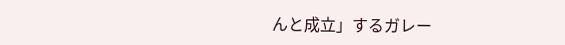んと成立」するガレー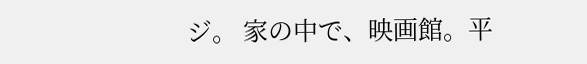ジ。 家の中で、映画館。平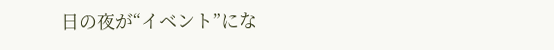日の夜が“イベント”にな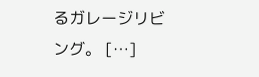るガレージリビング。 […]